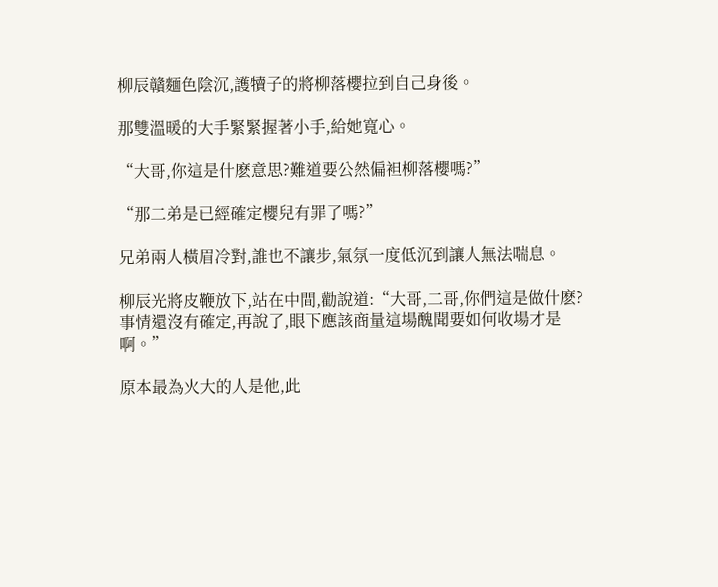柳辰贛麵色陰沉,護犢子的將柳落櫻拉到自己身後。

那雙溫暖的大手緊緊握著小手,給她寬心。

“大哥,你這是什麽意思?難道要公然偏袒柳落櫻嗎?”

“那二弟是已經確定櫻兒有罪了嗎?”

兄弟兩人橫眉冷對,誰也不讓步,氣氛一度低沉到讓人無法喘息。

柳辰光將皮鞭放下,站在中間,勸說道:“大哥,二哥,你們這是做什麽?事情還沒有確定,再說了,眼下應該商量這場醜聞要如何收場才是啊。”

原本最為火大的人是他,此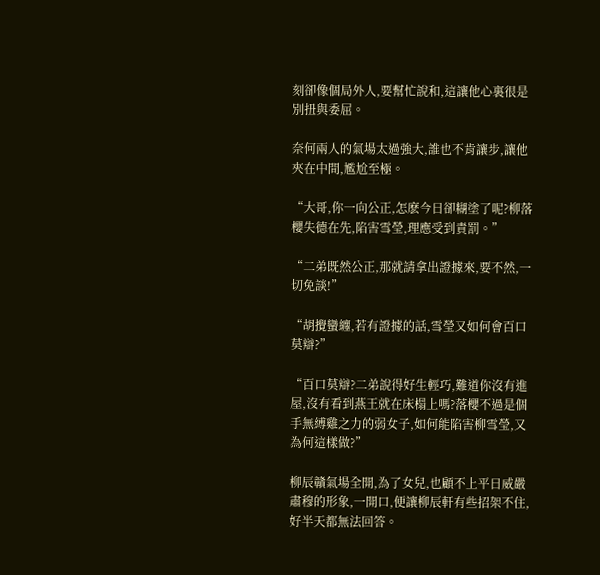刻卻像個局外人,要幫忙說和,這讓他心裏很是別扭與委屈。

奈何兩人的氣場太過強大,誰也不肯讓步,讓他夾在中間,尷尬至極。

“大哥,你一向公正,怎麽今日卻糊塗了呢?柳落櫻失德在先,陷害雪瑩,理應受到責罰。”

“二弟既然公正,那就請拿出證據來,要不然,一切免談!”

“胡攪蠻纏,若有證據的話,雪瑩又如何會百口莫辯?”

“百口莫辯?二弟說得好生輕巧,難道你沒有進屋,沒有看到燕王就在床榻上嗎?落櫻不過是個手無縛雞之力的弱女子,如何能陷害柳雪瑩,又為何這樣做?”

柳辰贛氣場全開,為了女兒,也顧不上平日威嚴肅穆的形象,一開口,便讓柳辰軒有些招架不住,好半天都無法回答。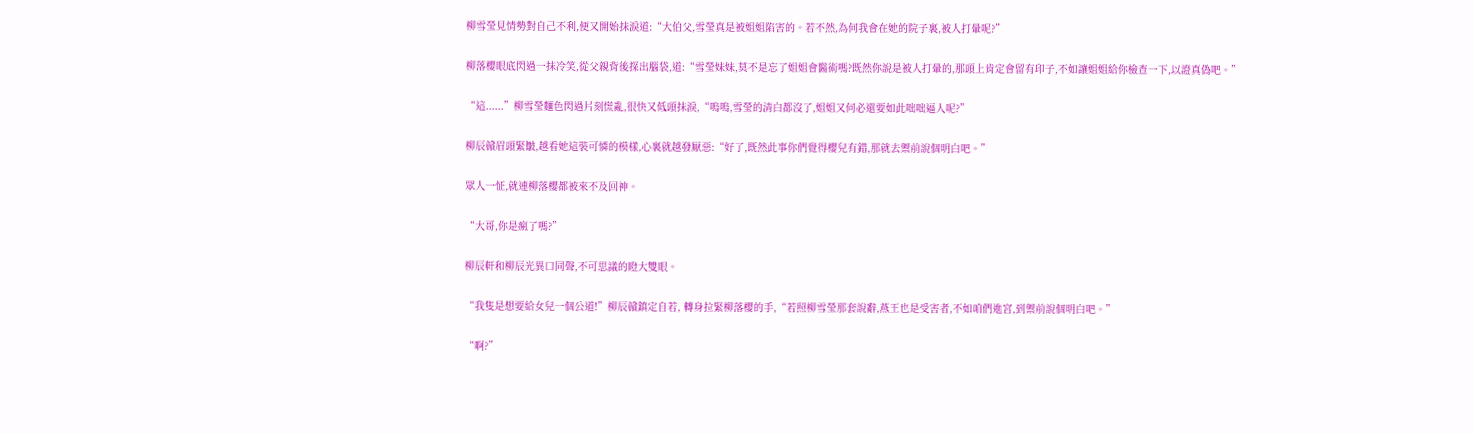柳雪瑩見情勢對自己不利,便又開始抹淚道:“大伯父,雪瑩真是被姐姐陷害的。若不然,為何我會在她的院子裏,被人打暈呢?”

柳落櫻眼底閃過一抹冷笑,從父親背後探出腦袋,道:“雪瑩妹妹,莫不是忘了姐姐會醫術嗎?既然你說是被人打暈的,那頭上肯定會留有印子,不如讓姐姐給你檢查一下,以證真偽吧。”

“這......”柳雪瑩麵色閃過片刻慌亂,很快又低頭抹淚,“嗚嗚,雪瑩的清白都沒了,姐姐又何必還要如此咄咄逼人呢?”

柳辰贛眉頭緊皺,越看她這裝可憐的模樣,心裏就越發厭惡:“好了,既然此事你們覺得櫻兒有錯,那就去禦前說個明白吧。”

眾人一怔,就連柳落櫻都被來不及回神。

“大哥,你是瘋了嗎?”

柳辰軒和柳辰光異口同聲,不可思議的瞪大雙眼。

“我隻是想要給女兒一個公道!”柳辰贛鎮定自若, 轉身拉緊柳落櫻的手,“若照柳雪瑩那套說辭,燕王也是受害者,不如咱們進宮,到禦前說個明白吧。”

“啊?”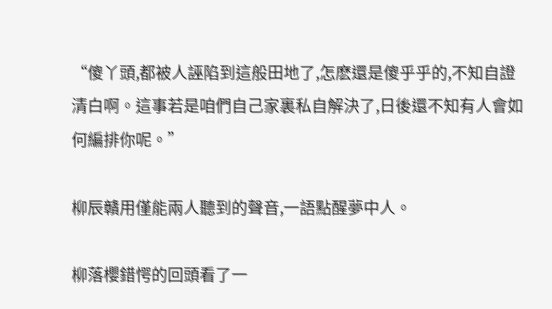“傻丫頭,都被人誣陷到這般田地了,怎麽還是傻乎乎的,不知自證清白啊。這事若是咱們自己家裏私自解決了,日後還不知有人會如何編排你呢。”

柳辰贛用僅能兩人聽到的聲音,一語點醒夢中人。

柳落櫻錯愕的回頭看了一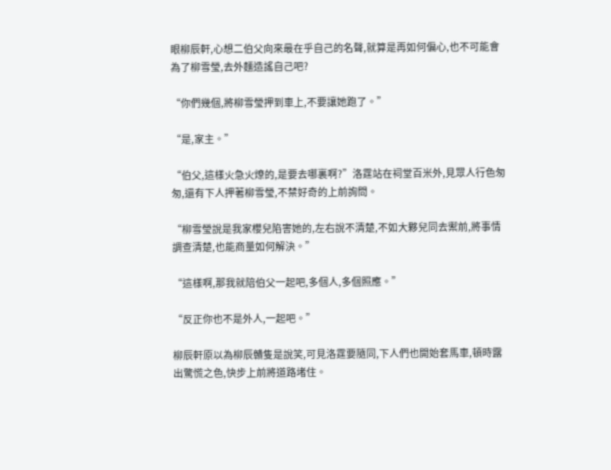眼柳辰軒,心想二伯父向來最在乎自己的名聲,就算是再如何偏心,也不可能會為了柳雪瑩,去外麵造謠自己吧?

“你們幾個,將柳雪瑩押到車上,不要讓她跑了。”

“是,家主。”

“伯父,這樣火急火燎的,是要去哪裏啊?”洛霆站在祠堂百米外,見眾人行色匆匆,還有下人押著柳雪瑩,不禁好奇的上前詢問。

“柳雪瑩說是我家櫻兒陷害她的,左右說不清楚,不如大夥兒同去禦前,將事情調查清楚,也能商量如何解決。”

“這樣啊,那我就陪伯父一起吧,多個人,多個照應。”

“反正你也不是外人,一起吧。”

柳辰軒原以為柳辰贛隻是說笑,可見洛霆要隨同,下人們也開始套馬車,頓時露出驚慌之色,快步上前將道路堵住。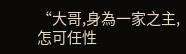“大哥,身為一家之主,怎可任性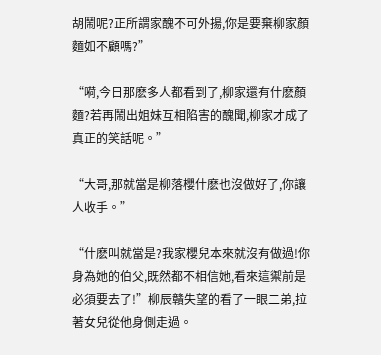胡鬧呢?正所謂家醜不可外揚,你是要棄柳家顏麵如不顧嗎?”

“嗬,今日那麽多人都看到了,柳家還有什麽顏麵?若再鬧出姐妹互相陷害的醜聞,柳家才成了真正的笑話呢。”

“大哥,那就當是柳落櫻什麽也沒做好了,你讓人收手。”

“什麽叫就當是?我家櫻兒本來就沒有做過!你身為她的伯父,既然都不相信她,看來這禦前是必須要去了!”柳辰贛失望的看了一眼二弟,拉著女兒從他身側走過。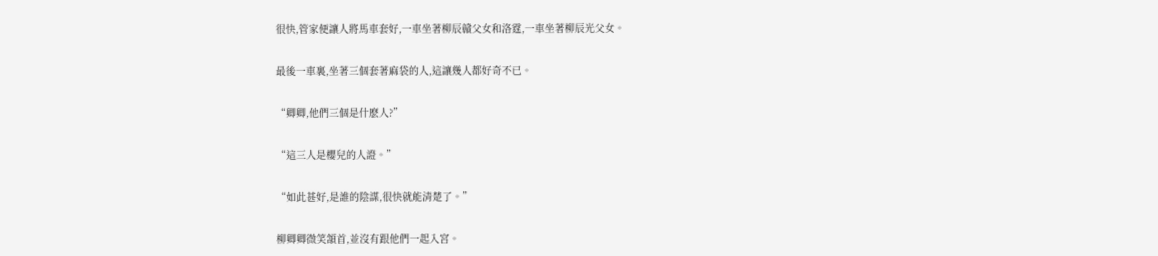很快,管家便讓人將馬車套好,一車坐著柳辰贛父女和洛霆,一車坐著柳辰光父女。

最後一車裏,坐著三個套著麻袋的人,這讓幾人都好奇不已。

“卿卿,他們三個是什麽人?”

“這三人是櫻兒的人證。”

“如此甚好,是誰的陰謀,很快就能清楚了。”

柳卿卿微笑頷首,並沒有跟他們一起入宮。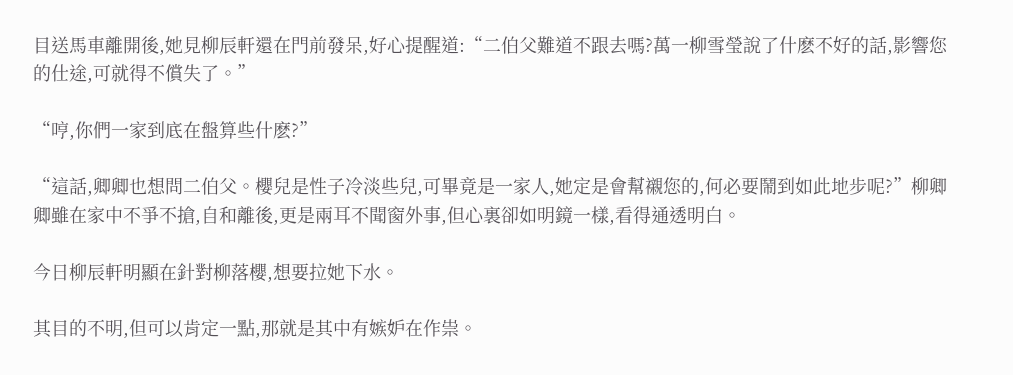目送馬車離開後,她見柳辰軒還在門前發呆,好心提醒道:“二伯父難道不跟去嗎?萬一柳雪瑩說了什麽不好的話,影響您的仕途,可就得不償失了。”

“哼,你們一家到底在盤算些什麽?”

“這話,卿卿也想問二伯父。櫻兒是性子冷淡些兒,可畢竟是一家人,她定是會幫襯您的,何必要鬧到如此地步呢?”柳卿卿雖在家中不爭不搶,自和離後,更是兩耳不聞窗外事,但心裏卻如明鏡一樣,看得通透明白。

今日柳辰軒明顯在針對柳落櫻,想要拉她下水。

其目的不明,但可以肯定一點,那就是其中有嫉妒在作祟。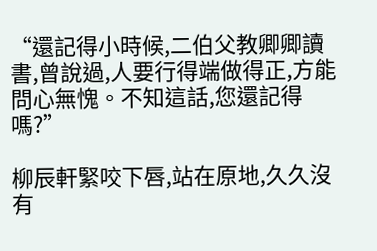“還記得小時候,二伯父教卿卿讀書,曾說過,人要行得端做得正,方能問心無愧。不知這話,您還記得嗎?”

柳辰軒緊咬下唇,站在原地,久久沒有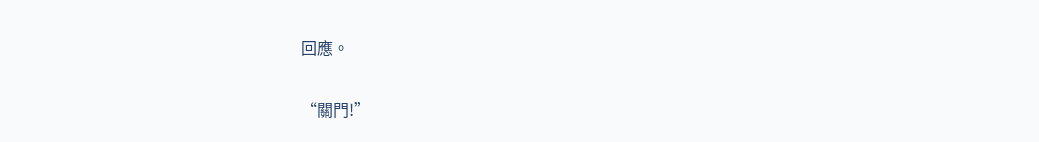回應。

“關門!”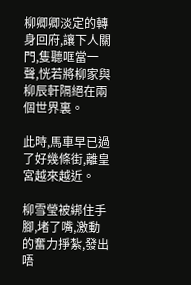柳卿卿淡定的轉身回府,讓下人關門,隻聽哐當一聲,恍若將柳家與柳辰軒隔絕在兩個世界裏。

此時,馬車早已過了好幾條街,離皇宮越來越近。

柳雪瑩被綁住手腳,堵了嘴,激動的奮力掙紮,發出唔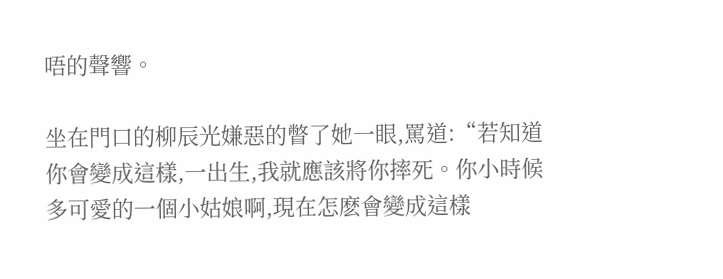唔的聲響。

坐在門口的柳辰光嫌惡的瞥了她一眼,罵道:“若知道你會變成這樣,一出生,我就應該將你摔死。你小時候多可愛的一個小姑娘啊,現在怎麽會變成這樣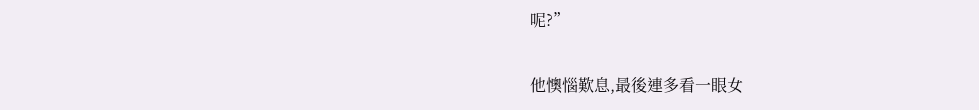呢?”

他懊惱歎息,最後連多看一眼女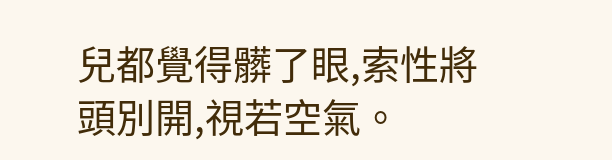兒都覺得髒了眼,索性將頭別開,視若空氣。